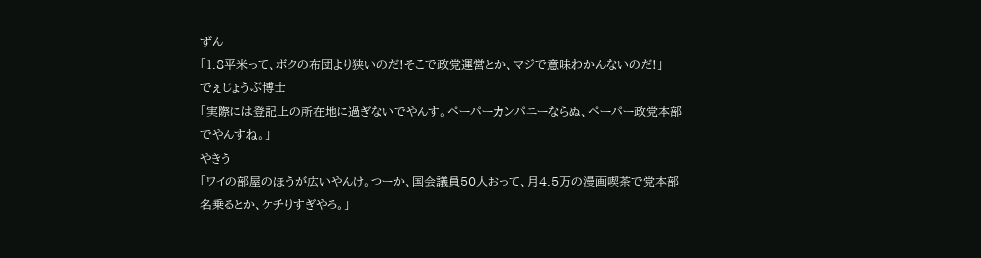ずん
「1.8平米って、ボクの布団より狭いのだ!そこで政党運営とか、マジで意味わかんないのだ!」
でぇじょうぶ博士
「実際には登記上の所在地に過ぎないでやんす。ペーパーカンパニーならぬ、ペーパー政党本部でやんすね。」
やきう
「ワイの部屋のほうが広いやんけ。つーか、国会議員50人おって、月4.5万の漫画喫茶で党本部名乗るとか、ケチりすぎやろ。」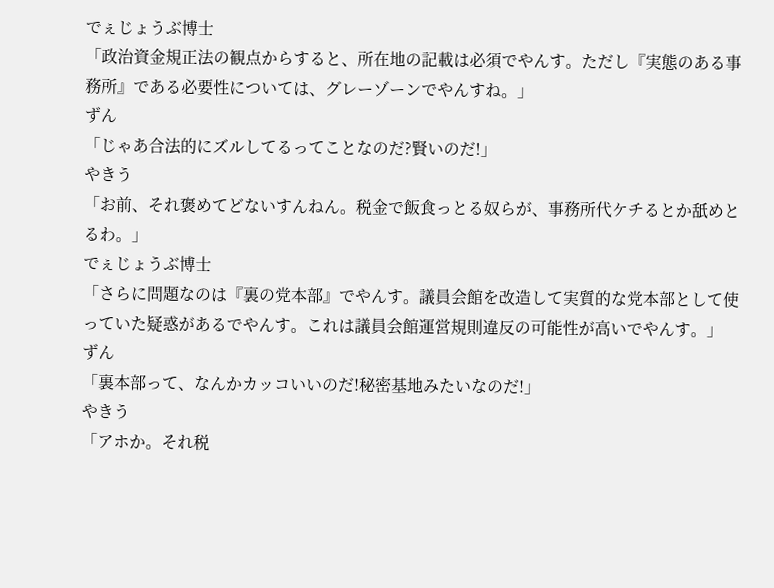でぇじょうぶ博士
「政治資金規正法の観点からすると、所在地の記載は必須でやんす。ただし『実態のある事務所』である必要性については、グレーゾーンでやんすね。」
ずん
「じゃあ合法的にズルしてるってことなのだ?賢いのだ!」
やきう
「お前、それ褒めてどないすんねん。税金で飯食っとる奴らが、事務所代ケチるとか舐めとるわ。」
でぇじょうぶ博士
「さらに問題なのは『裏の党本部』でやんす。議員会館を改造して実質的な党本部として使っていた疑惑があるでやんす。これは議員会館運営規則違反の可能性が高いでやんす。」
ずん
「裏本部って、なんかカッコいいのだ!秘密基地みたいなのだ!」
やきう
「アホか。それ税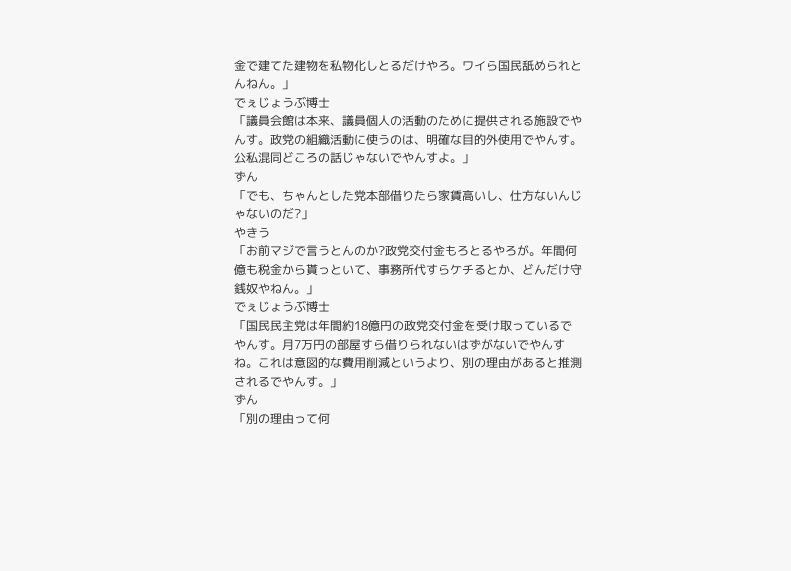金で建てた建物を私物化しとるだけやろ。ワイら国民舐められとんねん。」
でぇじょうぶ博士
「議員会館は本来、議員個人の活動のために提供される施設でやんす。政党の組織活動に使うのは、明確な目的外使用でやんす。公私混同どころの話じゃないでやんすよ。」
ずん
「でも、ちゃんとした党本部借りたら家賃高いし、仕方ないんじゃないのだ?」
やきう
「お前マジで言うとんのか?政党交付金もろとるやろが。年間何億も税金から貰っといて、事務所代すらケチるとか、どんだけ守銭奴やねん。」
でぇじょうぶ博士
「国民民主党は年間約18億円の政党交付金を受け取っているでやんす。月7万円の部屋すら借りられないはずがないでやんすね。これは意図的な費用削減というより、別の理由があると推測されるでやんす。」
ずん
「別の理由って何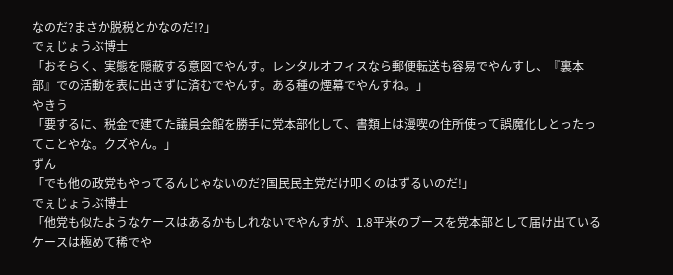なのだ?まさか脱税とかなのだ!?」
でぇじょうぶ博士
「おそらく、実態を隠蔽する意図でやんす。レンタルオフィスなら郵便転送も容易でやんすし、『裏本部』での活動を表に出さずに済むでやんす。ある種の煙幕でやんすね。」
やきう
「要するに、税金で建てた議員会館を勝手に党本部化して、書類上は漫喫の住所使って誤魔化しとったってことやな。クズやん。」
ずん
「でも他の政党もやってるんじゃないのだ?国民民主党だけ叩くのはずるいのだ!」
でぇじょうぶ博士
「他党も似たようなケースはあるかもしれないでやんすが、1.8平米のブースを党本部として届け出ているケースは極めて稀でや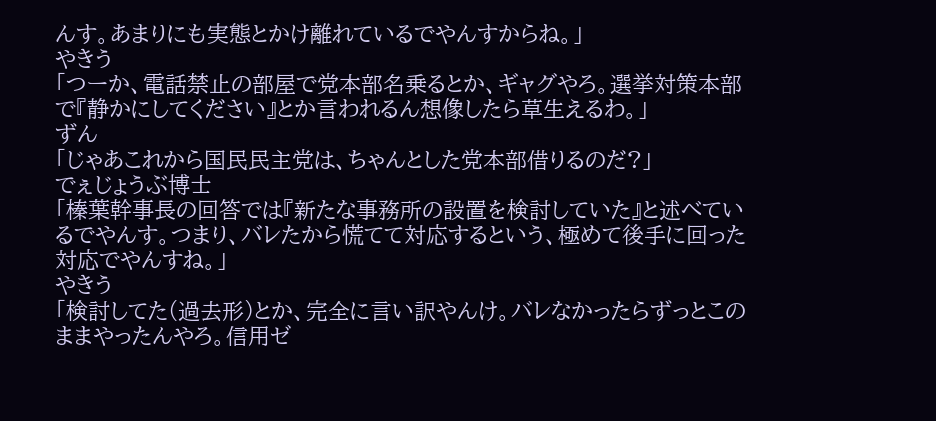んす。あまりにも実態とかけ離れているでやんすからね。」
やきう
「つーか、電話禁止の部屋で党本部名乗るとか、ギャグやろ。選挙対策本部で『静かにしてください』とか言われるん想像したら草生えるわ。」
ずん
「じゃあこれから国民民主党は、ちゃんとした党本部借りるのだ?」
でぇじょうぶ博士
「榛葉幹事長の回答では『新たな事務所の設置を検討していた』と述べているでやんす。つまり、バレたから慌てて対応するという、極めて後手に回った対応でやんすね。」
やきう
「検討してた(過去形)とか、完全に言い訳やんけ。バレなかったらずっとこのままやったんやろ。信用ゼ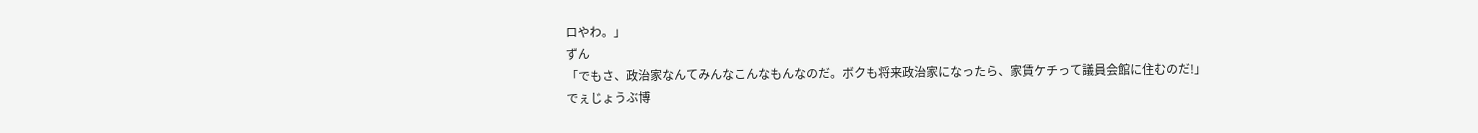ロやわ。」
ずん
「でもさ、政治家なんてみんなこんなもんなのだ。ボクも将来政治家になったら、家賃ケチって議員会館に住むのだ!」
でぇじょうぶ博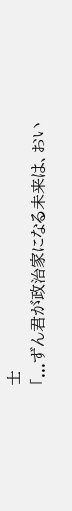士
「...ずん君が政治家になる未来は、おい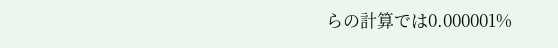らの計算では0.000001%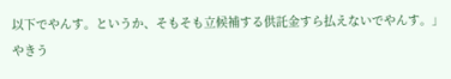以下でやんす。というか、そもそも立候補する供託金すら払えないでやんす。」
やきう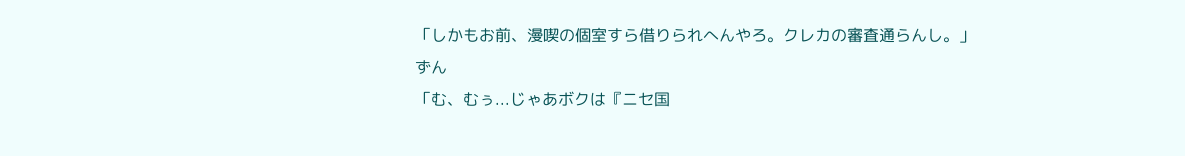「しかもお前、漫喫の個室すら借りられへんやろ。クレカの審査通らんし。」
ずん
「む、むぅ...じゃあボクは『ニセ国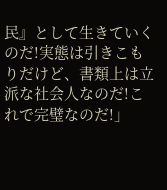民』として生きていくのだ!実態は引きこもりだけど、書類上は立派な社会人なのだ!これで完璧なのだ!」